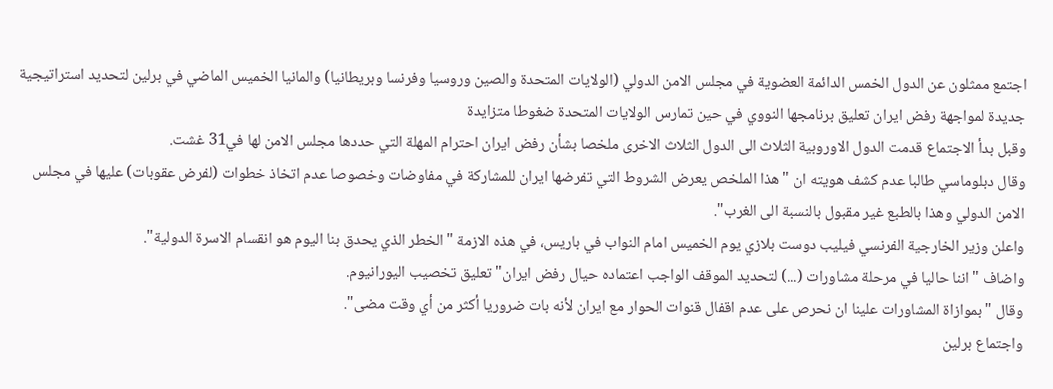اجتمع ممثلون عن الدول الخمس الدائمة العضوية في مجلس الامن الدولي (الولايات المتحدة والصين وروسيا وفرنسا وبريطانيا) والمانيا الخميس الماضي في برلين لتحديد استراتيجية جديدة لمواجهة رفض ايران تعليق برنامجها النووي في حين تمارس الولايات المتحدة ضغوطا متزايدة
وقبل بدأ الاجتماع قدمت الدول الاوروبية الثلاث الى الدول الثلاث الاخرى ملخصا بشأن رفض ايران احترام المهلة التي حددها مجلس الامن لها في31 غشت.
وقال دبلوماسي طالبا عدم كشف هويته ان "هذا الملخص يعرض الشروط التي تفرضها ايران للمشاركة في مفاوضات وخصوصا عدم اتخاذ خطوات (لفرض عقوبات) عليها في مجلس الامن الدولي وهذا بالطبع غير مقبول بالنسبة الى الغرب".
واعلن وزير الخارجية الفرنسي فيليب دوست بلازي يوم الخميس امام النواب في باريس، في هذه الازمة "الخطر الذي يحدق بنا اليوم هو انقسام الاسرة الدولية".
واضاف "اننا حاليا في مرحلة مشاورات (...) لتحديد الموقف الواجب اعتماده حيال رفض ايران" تعليق تخصيب اليورانيوم.
وقال "بموازاة المشاورات علينا ان نحرص على عدم اقفال قنوات الحوار مع ايران لأنه بات ضروريا أكثر من أي وقت مضى".
واجتماع برلين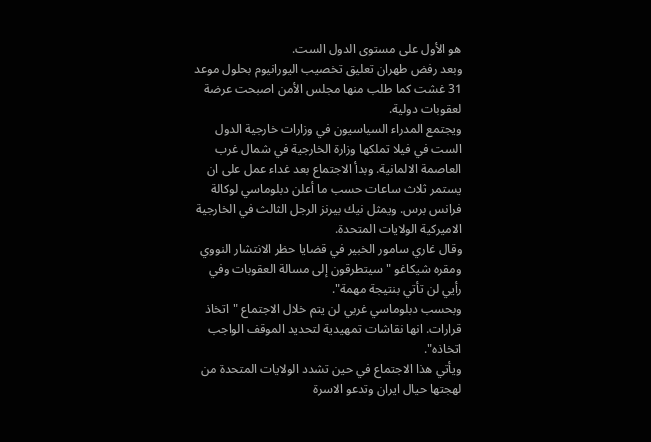هو الأول على مستوى الدول الست.
وبعد رفض طهران تعليق تخصيب اليورانيوم بحلول موعد 31 غشت كما طلب منها مجلس الأمن اصبحت عرضة لعقوبات دولية.
ويجتمع المدراء السياسيون في وزارات خارجية الدول الست في فيلا تملكها وزارة الخارجية في شمال غرب العاصمة الالمانية. وبدأ الاجتماع بعد غداء عمل على ان يستمر ثلاث ساعات حسب ما أعلن دبلوماسي لوكالة فرانس برس. ويمثل نيك بيرنز الرجل الثالث في الخارجية الاميركية الولايات المتحدة.
وقال غاري سامور الخبير في قضايا حظر الانتشار النووي ومقره شيكاغو "سيتطرقون إلى مسالة العقوبات وفي رأيي لن تأتي بنتيجة مهمة".
وبحسب دبلوماسي غربي لن يتم خلال الاجتماع "اتخاذ قرارات. انها نقاشات تمهيدية لتحديد الموقف الواجب اتخاذه".
ويأتي هذا الاجتماع في حين تشدد الولايات المتحدة من لهجتها حيال ايران وتدعو الاسرة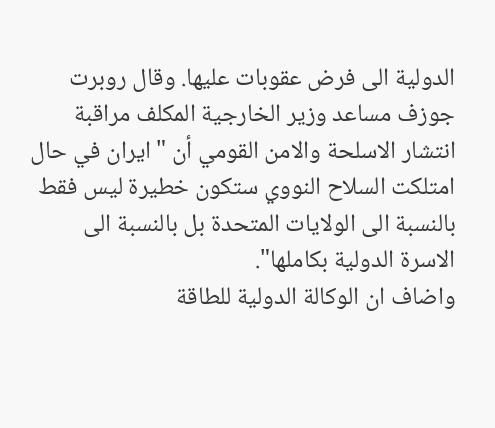الدولية الى فرض عقوبات عليها. وقال روبرت جوزف مساعد وزير الخارجية المكلف مراقبة انتشار الاسلحة والامن القومي أن "ايران في حال امتلكت السلاح النووي ستكون خطيرة ليس فقط بالنسبة الى الولايات المتحدة بل بالنسبة الى الاسرة الدولية بكاملها".
واضاف ان الوكالة الدولية للطاقة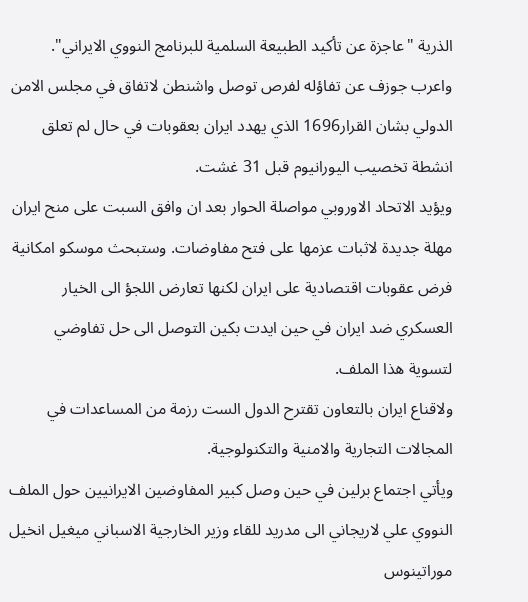الذرية "عاجزة عن تأكيد الطبيعة السلمية للبرنامج النووي الايراني".
واعرب جوزف عن تفاؤله لفرص توصل واشنطن لاتفاق في مجلس الامن الدولي بشان القرار1696 الذي يهدد ايران بعقوبات في حال لم تعلق انشطة تخصيب اليورانيوم قبل 31 غشت.
ويؤيد الاتحاد الاوروبي مواصلة الحوار بعد ان وافق السبت على منح ايران مهلة جديدة لاثبات عزمها على فتح مفاوضات. وستبحث موسكو امكانية فرض عقوبات اقتصادية على ايران لكنها تعارض اللجؤ الى الخيار العسكري ضد ايران في حين ايدت بكين التوصل الى حل تفاوضي لتسوية هذا الملف.
ولاقناع ايران بالتعاون تقترح الدول الست رزمة من المساعدات في المجالات التجارية والامنية والتكنولوجية.
ويأتي اجتماع برلين في حين وصل كبير المفاوضين الايرانيين حول الملف النووي علي لاريجاني الى مدريد للقاء وزير الخارجية الاسباني ميغيل انخيل موراتينوس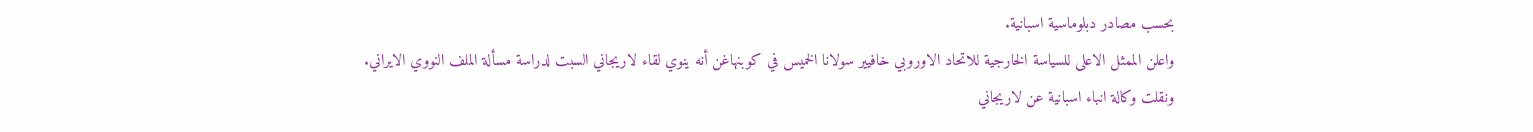بحسب مصادر دبلوماسية اسبانية.
واعلن الممثل الاعلى للسياسة الخارجية للاتحاد الاوروبي خافيير سولانا الخميس في كوبنهاغن أنه ينوي لقاء لاريجاني السبت لدراسة مسألة الملف النووي الايراني.
ونقلت وكالة انباء اسبانية عن لاريجاني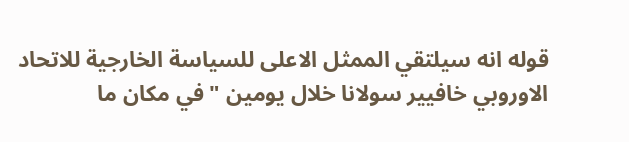قوله انه سيلتقي الممثل الاعلى للسياسة الخارجية للاتحاد الاوروبي خافيير سولانا خلال يومين "في مكان ما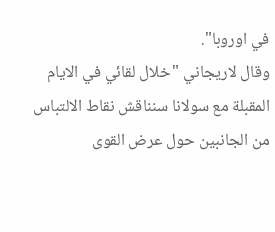في اوروبا".
وقال لاريجاني "خلال لقائي في الايام المقبلة مع سولانا سنناقش نقاط الالتباس من الجانبين حول عرض القوى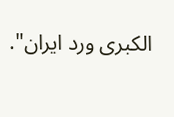الكبرى ورد ايران".